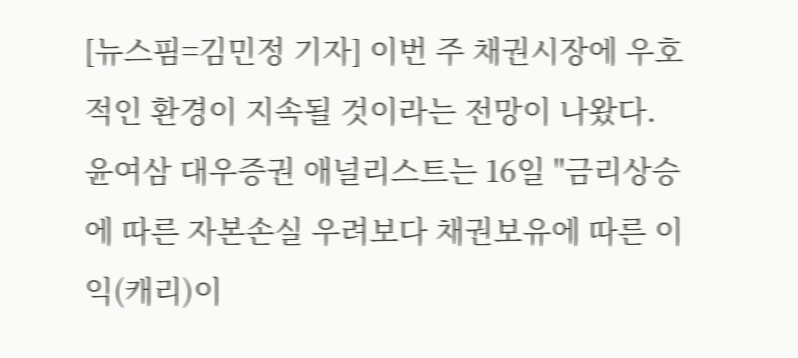[뉴스핌=김민정 기자] 이번 주 채권시장에 우호적인 환경이 지속될 것이라는 전망이 나왔다.
윤여삼 대우증권 애널리스트는 16일 "금리상승에 따른 자본손실 우려보다 채권보유에 따른 이익(캐리)이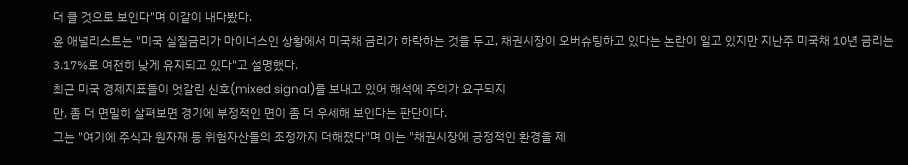더 클 것으로 보인다"며 이같이 내다봤다.
윤 애널리스트는 "미국 실질금리가 마이너스인 상황에서 미국채 금리가 하락하는 것을 두고, 채권시장이 오버슈팅하고 있다는 논란이 일고 있지만 지난주 미국채 10년 금리는 3.17%로 여전히 낮게 유지되고 있다"고 설명했다.
최근 미국 경제지표들이 엇갈린 신호(mixed signal)를 보내고 있어 해석에 주의가 요구되지
만, 좀 더 면밀히 살펴보면 경기에 부정적인 면이 좀 더 우세해 보인다는 판단이다.
그는 "여기에 주식과 원자재 등 위험자산들의 조정까지 더해졌다"며 이는 "채권시장에 긍정적인 환경을 제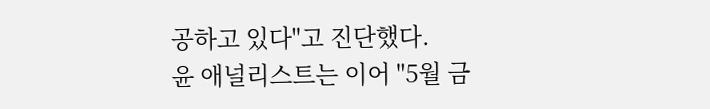공하고 있다"고 진단했다.
윤 애널리스트는 이어 "5월 금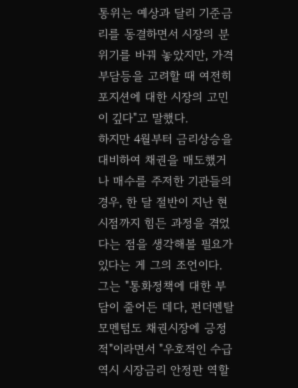통위는 예상과 달리 기준금리를 동결하면서 시장의 분위기를 바꿔 놓았지만, 가격부담등을 고려할 때 여전히 포지션에 대한 시장의 고민이 깊다"고 말했다.
하지만 4월부터 금리상승을 대비하여 채권을 매도했거나 매수를 주저한 기관들의 경우, 한 달 절반이 지난 현 시점까지 힘든 과정을 겪었다는 점을 생각해볼 필요가 있다는 게 그의 조언이다.
그는 "통화정책에 대한 부담이 줄어든 데다, 펀더멘탈 모멘텀도 채권시장에 긍정적"이라면서 "우호적인 수급 역시 시장금리 안정판 역할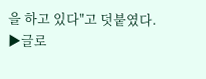을 하고 있다"고 덧붙였다.
▶글로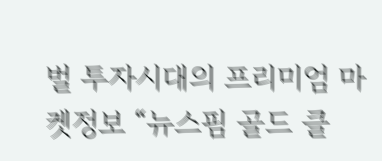벌 투자시대의 프리미엄 마켓정보 “뉴스핌 골드 클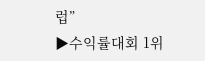럽”
▶수익률대회 1위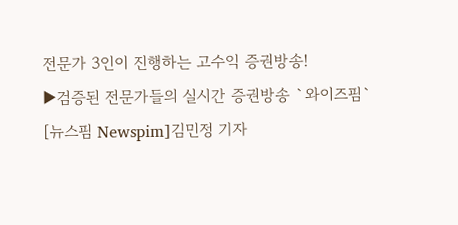전문가 3인이 진행하는 고수익 증권방송!
▶검증된 전문가들의 실시간 증권방송 `와이즈핌`
[뉴스핌 Newspim]김민정 기자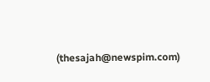(thesajah@newspim.com)